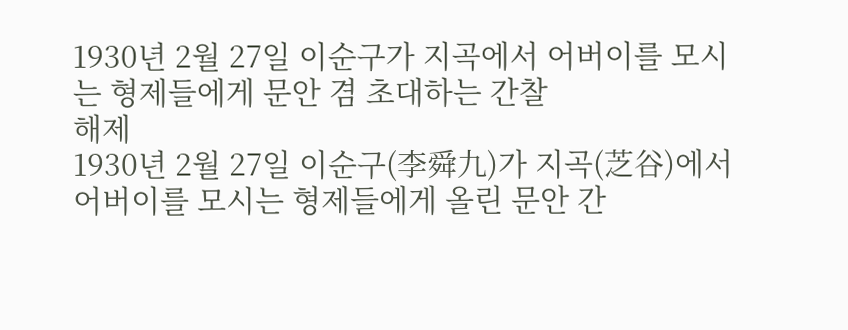1930년 2월 27일 이순구가 지곡에서 어버이를 모시는 형제들에게 문안 겸 초대하는 간찰
해제
1930년 2월 27일 이순구(李舜九)가 지곡(芝谷)에서 어버이를 모시는 형제들에게 올린 문안 간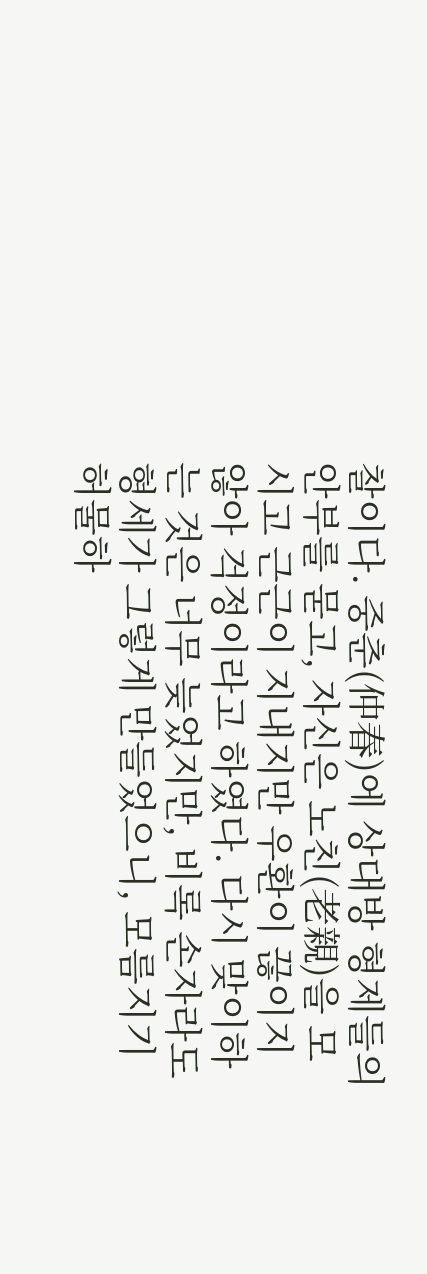찰이다. 중춘(仲春)에 상대방 형제들의 안부를 묻고, 자신은 노친(老親)을 모시고 근근이 지내지만 우환이 끊이지 않아 걱정이라고 하였다. 다시 맞이하는 것은 너무 늦었지만, 비록 손자라도 형세가 그렇게 만들었으니, 모름지기 허물하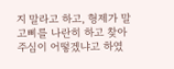지 말라고 하고, 형제가 말고삐를 나란히 하고 찾아주심이 어떻겠냐고 하였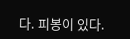다. 피봉이 있다.